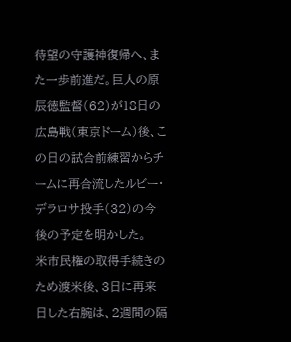待望の守護神復帰へ、また一歩前進だ。巨人の原辰徳監督(62)が18日の広島戦(東京ドーム)後、この日の試合前練習からチームに再合流したルビー・デラロサ投手(32)の今後の予定を明かした。
米市民権の取得手続きのため渡米後、3日に再来日した右腕は、2週間の隔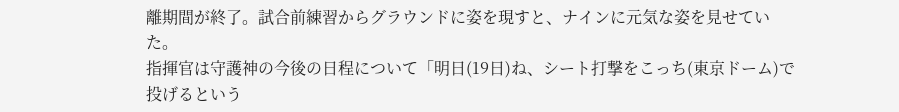離期間が終了。試合前練習からグラウンドに姿を現すと、ナインに元気な姿を見せていた。
指揮官は守護神の今後の日程について「明日(19日)ね、シート打撃をこっち(東京ドーム)で投げるという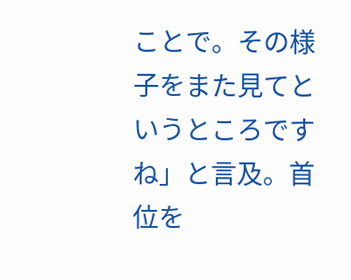ことで。その様子をまた見てというところですね」と言及。首位を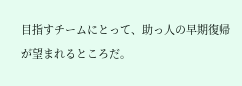目指すチームにとって、助っ人の早期復帰が望まれるところだ。